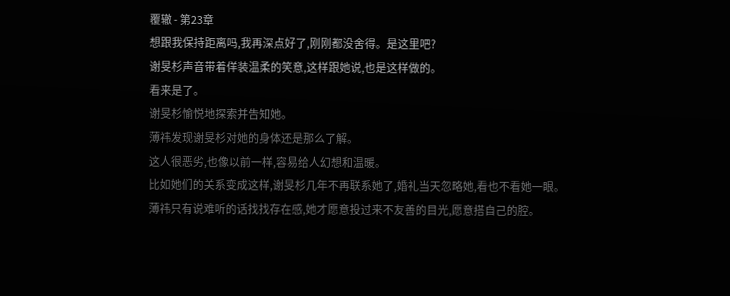覆辙 - 第23章
想跟我保持距离吗,我再深点好了,刚刚都没舍得。是这里吧?
谢旻杉声音带着佯装温柔的笑意,这样跟她说,也是这样做的。
看来是了。
谢旻杉愉悦地探索并告知她。
薄祎发现谢旻杉对她的身体还是那么了解。
这人很恶劣,也像以前一样,容易给人幻想和温暖。
比如她们的关系变成这样,谢旻杉几年不再联系她了,婚礼当天忽略她,看也不看她一眼。
薄祎只有说难听的话找找存在感,她才愿意投过来不友善的目光,愿意搭自己的腔。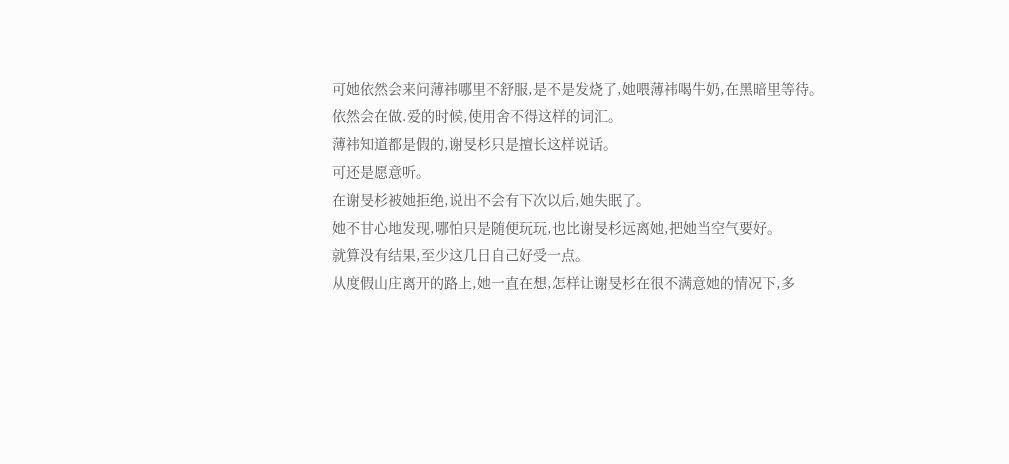可她依然会来问薄祎哪里不舒服,是不是发烧了,她喂薄祎喝牛奶,在黑暗里等待。
依然会在做.爱的时候,使用舍不得这样的词汇。
薄祎知道都是假的,谢旻杉只是擅长这样说话。
可还是愿意听。
在谢旻杉被她拒绝,说出不会有下次以后,她失眠了。
她不甘心地发现,哪怕只是随便玩玩,也比谢旻杉远离她,把她当空气要好。
就算没有结果,至少这几日自己好受一点。
从度假山庄离开的路上,她一直在想,怎样让谢旻杉在很不满意她的情况下,多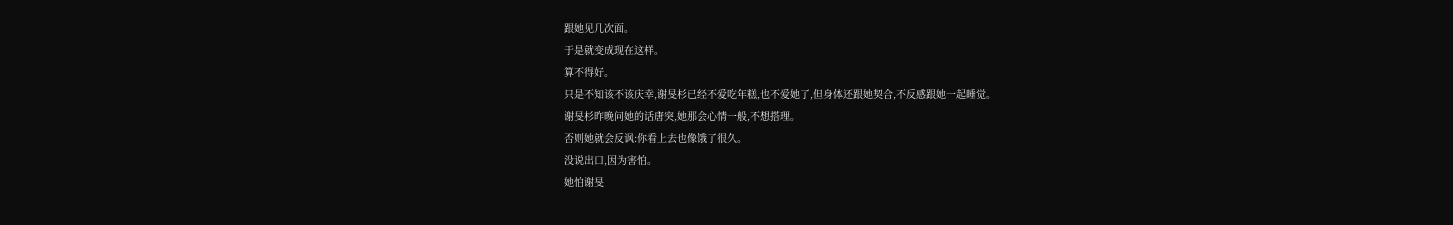跟她见几次面。
于是就变成现在这样。
算不得好。
只是不知该不该庆幸,谢旻杉已经不爱吃年糕,也不爱她了,但身体还跟她契合,不反感跟她一起睡觉。
谢旻杉昨晚问她的话唐突,她那会心情一般,不想搭理。
否则她就会反讽:你看上去也像饿了很久。
没说出口,因为害怕。
她怕谢旻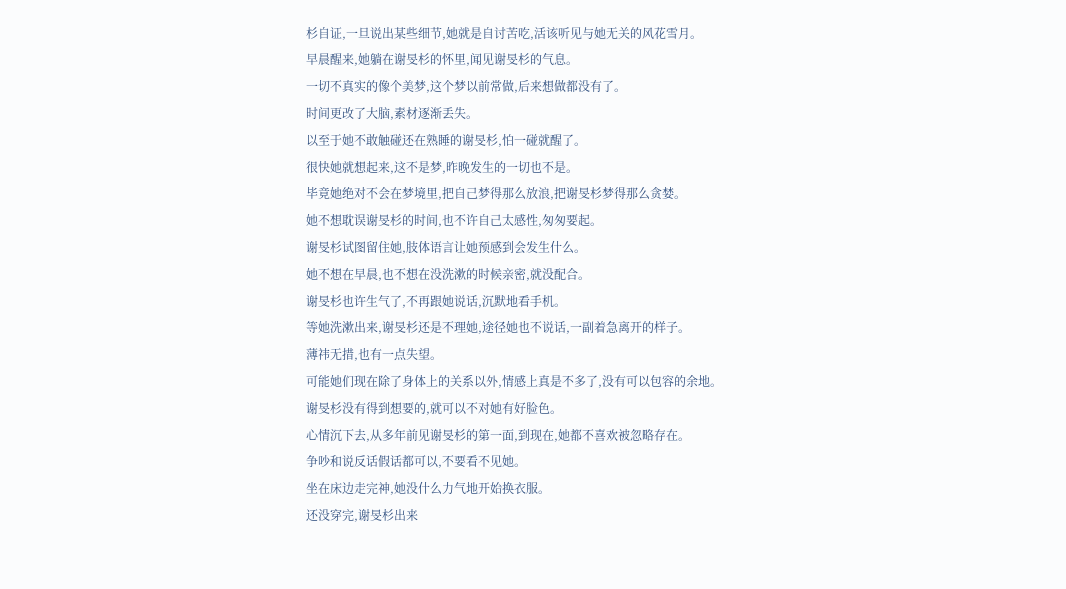杉自证,一旦说出某些细节,她就是自讨苦吃,活该听见与她无关的风花雪月。
早晨醒来,她躺在谢旻杉的怀里,闻见谢旻杉的气息。
一切不真实的像个美梦,这个梦以前常做,后来想做都没有了。
时间更改了大脑,素材逐渐丢失。
以至于她不敢触碰还在熟睡的谢旻杉,怕一碰就醒了。
很快她就想起来,这不是梦,昨晚发生的一切也不是。
毕竟她绝对不会在梦境里,把自己梦得那么放浪,把谢旻杉梦得那么贪婪。
她不想耽误谢旻杉的时间,也不许自己太感性,匆匆要起。
谢旻杉试图留住她,肢体语言让她预感到会发生什么。
她不想在早晨,也不想在没洗漱的时候亲密,就没配合。
谢旻杉也许生气了,不再跟她说话,沉默地看手机。
等她洗漱出来,谢旻杉还是不理她,途径她也不说话,一副着急离开的样子。
薄祎无措,也有一点失望。
可能她们现在除了身体上的关系以外,情感上真是不多了,没有可以包容的余地。
谢旻杉没有得到想要的,就可以不对她有好脸色。
心情沉下去,从多年前见谢旻杉的第一面,到现在,她都不喜欢被忽略存在。
争吵和说反话假话都可以,不要看不见她。
坐在床边走完神,她没什么力气地开始换衣服。
还没穿完,谢旻杉出来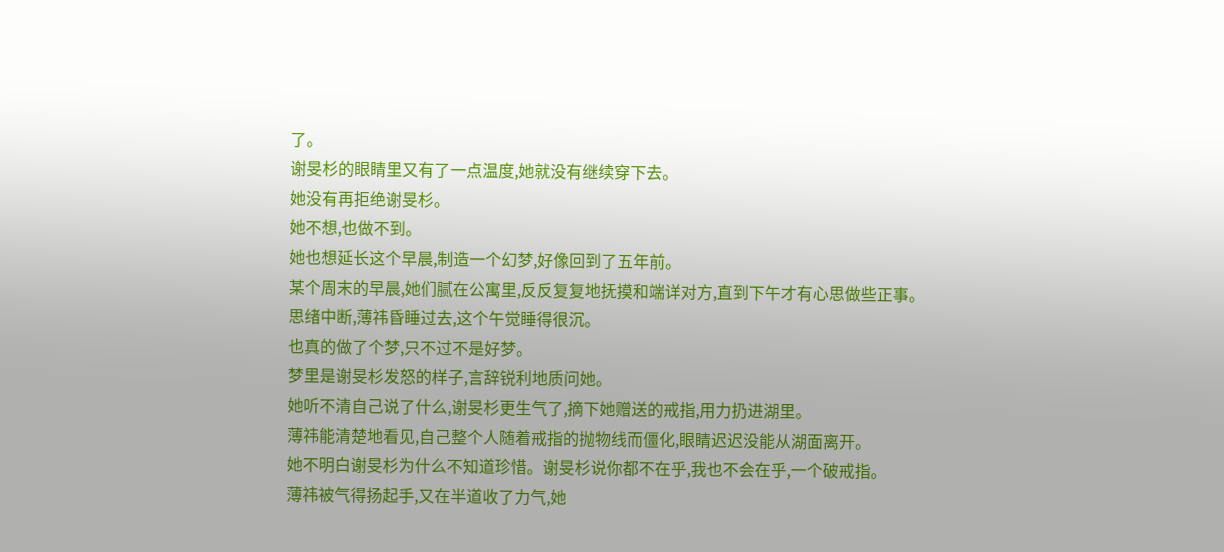了。
谢旻杉的眼睛里又有了一点温度,她就没有继续穿下去。
她没有再拒绝谢旻杉。
她不想,也做不到。
她也想延长这个早晨,制造一个幻梦,好像回到了五年前。
某个周末的早晨,她们腻在公寓里,反反复复地抚摸和端详对方,直到下午才有心思做些正事。
思绪中断,薄祎昏睡过去,这个午觉睡得很沉。
也真的做了个梦,只不过不是好梦。
梦里是谢旻杉发怒的样子,言辞锐利地质问她。
她听不清自己说了什么,谢旻杉更生气了,摘下她赠送的戒指,用力扔进湖里。
薄祎能清楚地看见,自己整个人随着戒指的抛物线而僵化,眼睛迟迟没能从湖面离开。
她不明白谢旻杉为什么不知道珍惜。谢旻杉说你都不在乎,我也不会在乎,一个破戒指。
薄祎被气得扬起手,又在半道收了力气,她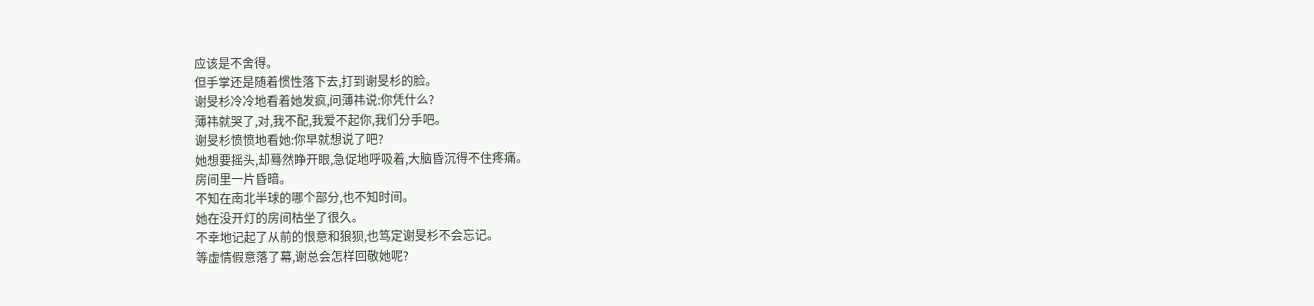应该是不舍得。
但手掌还是随着惯性落下去,打到谢旻杉的脸。
谢旻杉冷冷地看着她发疯,问薄祎说:你凭什么?
薄祎就哭了,对,我不配,我爱不起你,我们分手吧。
谢旻杉愤愤地看她:你早就想说了吧?
她想要摇头,却蓦然睁开眼,急促地呼吸着,大脑昏沉得不住疼痛。
房间里一片昏暗。
不知在南北半球的哪个部分,也不知时间。
她在没开灯的房间枯坐了很久。
不幸地记起了从前的恨意和狼狈,也笃定谢旻杉不会忘记。
等虚情假意落了幕,谢总会怎样回敬她呢?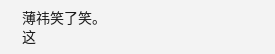薄祎笑了笑。
这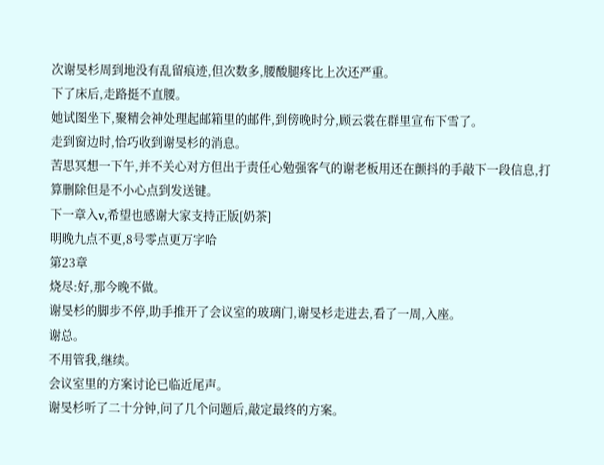次谢旻杉周到地没有乱留痕迹,但次数多,腰酸腿疼比上次还严重。
下了床后,走路挺不直腰。
她试图坐下,聚精会神处理起邮箱里的邮件,到傍晚时分,顾云裳在群里宣布下雪了。
走到窗边时,恰巧收到谢旻杉的消息。
苦思冥想一下午,并不关心对方但出于责任心勉强客气的谢老板用还在颤抖的手敲下一段信息,打算删除但是不小心点到发送键。
下一章入v,希望也感谢大家支持正版[奶茶]
明晚九点不更,8号零点更万字哈
第23章
烧尽:好,那今晚不做。
谢旻杉的脚步不停,助手推开了会议室的玻璃门,谢旻杉走进去,看了一周,入座。
谢总。
不用管我,继续。
会议室里的方案讨论已临近尾声。
谢旻杉听了二十分钟,问了几个问题后,敲定最终的方案。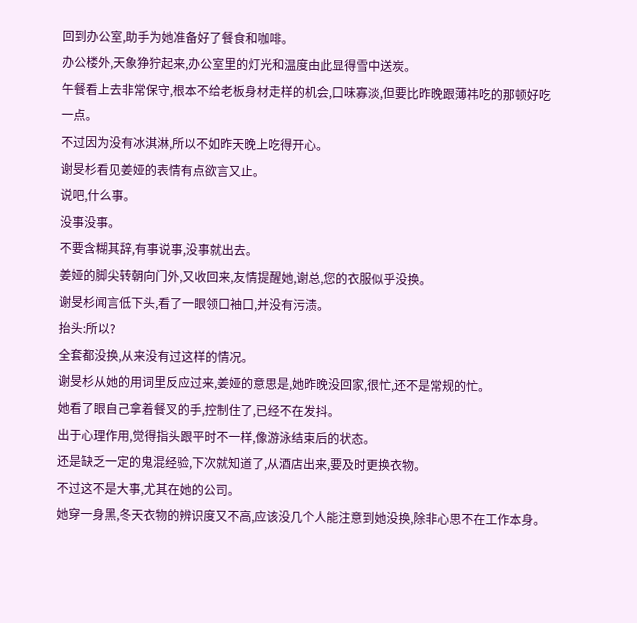回到办公室,助手为她准备好了餐食和咖啡。
办公楼外,天象狰狞起来,办公室里的灯光和温度由此显得雪中送炭。
午餐看上去非常保守,根本不给老板身材走样的机会,口味寡淡,但要比昨晚跟薄祎吃的那顿好吃一点。
不过因为没有冰淇淋,所以不如昨天晚上吃得开心。
谢旻杉看见姜娅的表情有点欲言又止。
说吧,什么事。
没事没事。
不要含糊其辞,有事说事,没事就出去。
姜娅的脚尖转朝向门外,又收回来,友情提醒她,谢总,您的衣服似乎没换。
谢旻杉闻言低下头,看了一眼领口袖口,并没有污渍。
抬头:所以?
全套都没换,从来没有过这样的情况。
谢旻杉从她的用词里反应过来,姜娅的意思是,她昨晚没回家,很忙,还不是常规的忙。
她看了眼自己拿着餐叉的手,控制住了,已经不在发抖。
出于心理作用,觉得指头跟平时不一样,像游泳结束后的状态。
还是缺乏一定的鬼混经验,下次就知道了,从酒店出来,要及时更换衣物。
不过这不是大事,尤其在她的公司。
她穿一身黑,冬天衣物的辨识度又不高,应该没几个人能注意到她没换,除非心思不在工作本身。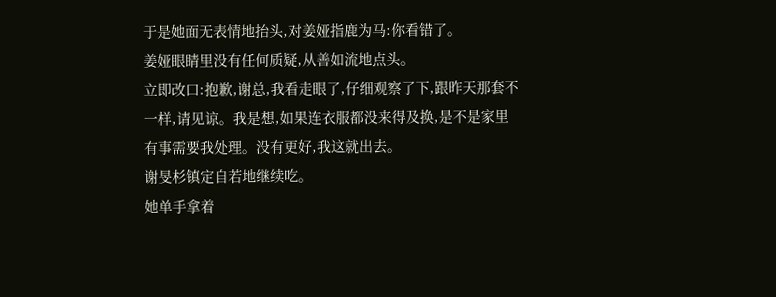于是她面无表情地抬头,对姜娅指鹿为马:你看错了。
姜娅眼睛里没有任何质疑,从善如流地点头。
立即改口:抱歉,谢总,我看走眼了,仔细观察了下,跟昨天那套不一样,请见谅。我是想,如果连衣服都没来得及换,是不是家里有事需要我处理。没有更好,我这就出去。
谢旻杉镇定自若地继续吃。
她单手拿着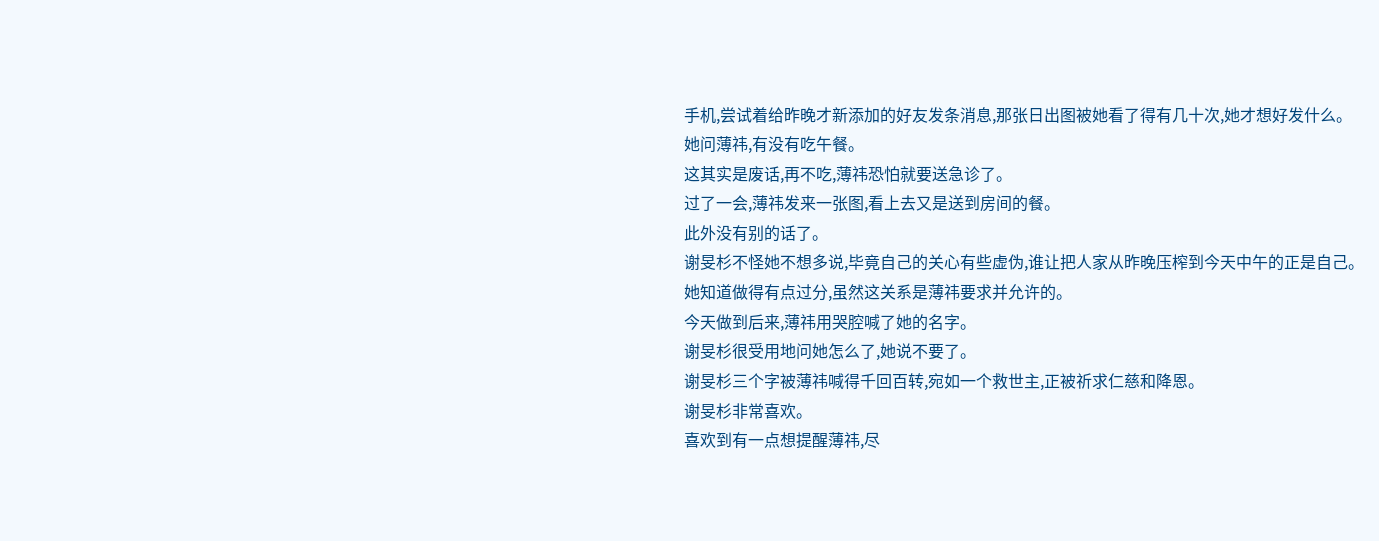手机,尝试着给昨晚才新添加的好友发条消息,那张日出图被她看了得有几十次,她才想好发什么。
她问薄祎,有没有吃午餐。
这其实是废话,再不吃,薄祎恐怕就要送急诊了。
过了一会,薄祎发来一张图,看上去又是送到房间的餐。
此外没有别的话了。
谢旻杉不怪她不想多说,毕竟自己的关心有些虚伪,谁让把人家从昨晚压榨到今天中午的正是自己。
她知道做得有点过分,虽然这关系是薄祎要求并允许的。
今天做到后来,薄祎用哭腔喊了她的名字。
谢旻杉很受用地问她怎么了,她说不要了。
谢旻杉三个字被薄祎喊得千回百转,宛如一个救世主,正被祈求仁慈和降恩。
谢旻杉非常喜欢。
喜欢到有一点想提醒薄祎,尽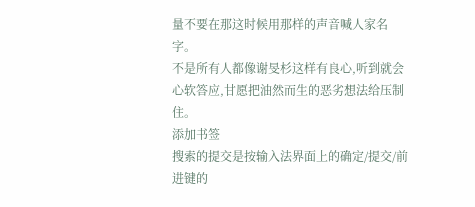量不要在那这时候用那样的声音喊人家名字。
不是所有人都像谢旻杉这样有良心,听到就会心软答应,甘愿把油然而生的恶劣想法给压制住。
添加书签
搜索的提交是按输入法界面上的确定/提交/前进键的